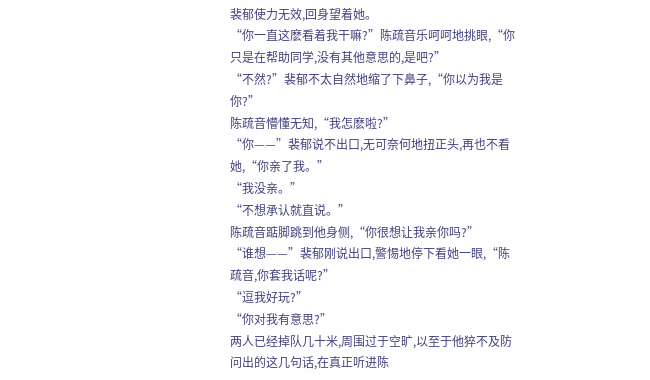裴郁使力无效,回身望着她。
“你一直这麽看着我干嘛?”陈疏音乐呵呵地挑眼,“你只是在帮助同学,没有其他意思的,是吧?”
“不然?”裴郁不太自然地缩了下鼻子,“你以为我是你?”
陈疏音懵懂无知,“我怎麽啦?”
“你——”裴郁说不出口,无可奈何地扭正头,再也不看她,“你亲了我。”
“我没亲。”
“不想承认就直说。”
陈疏音踮脚跳到他身侧,“你很想让我亲你吗?”
“谁想——”裴郁刚说出口,警惕地停下看她一眼,“陈疏音,你套我话呢?”
“逗我好玩?”
“你对我有意思?”
两人已经掉队几十米,周围过于空旷,以至于他猝不及防问出的这几句话,在真正听进陈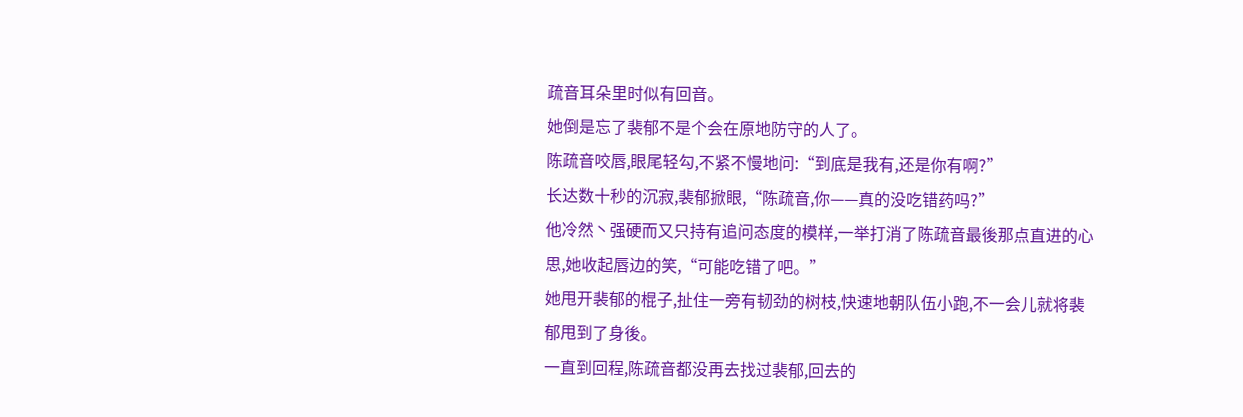疏音耳朵里时似有回音。
她倒是忘了裴郁不是个会在原地防守的人了。
陈疏音咬唇,眼尾轻勾,不紧不慢地问:“到底是我有,还是你有啊?”
长达数十秒的沉寂,裴郁掀眼,“陈疏音,你——真的没吃错药吗?”
他冷然丶强硬而又只持有追问态度的模样,一举打消了陈疏音最後那点直进的心思,她收起唇边的笑,“可能吃错了吧。”
她甩开裴郁的棍子,扯住一旁有韧劲的树枝,快速地朝队伍小跑,不一会儿就将裴郁甩到了身後。
一直到回程,陈疏音都没再去找过裴郁,回去的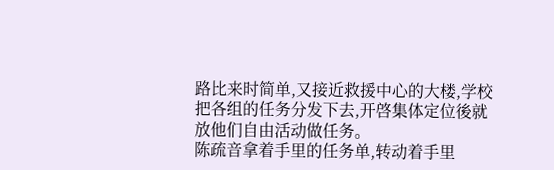路比来时简单,又接近救援中心的大楼,学校把各组的任务分发下去,开啓集体定位後就放他们自由活动做任务。
陈疏音拿着手里的任务单,转动着手里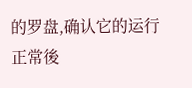的罗盘,确认它的运行正常後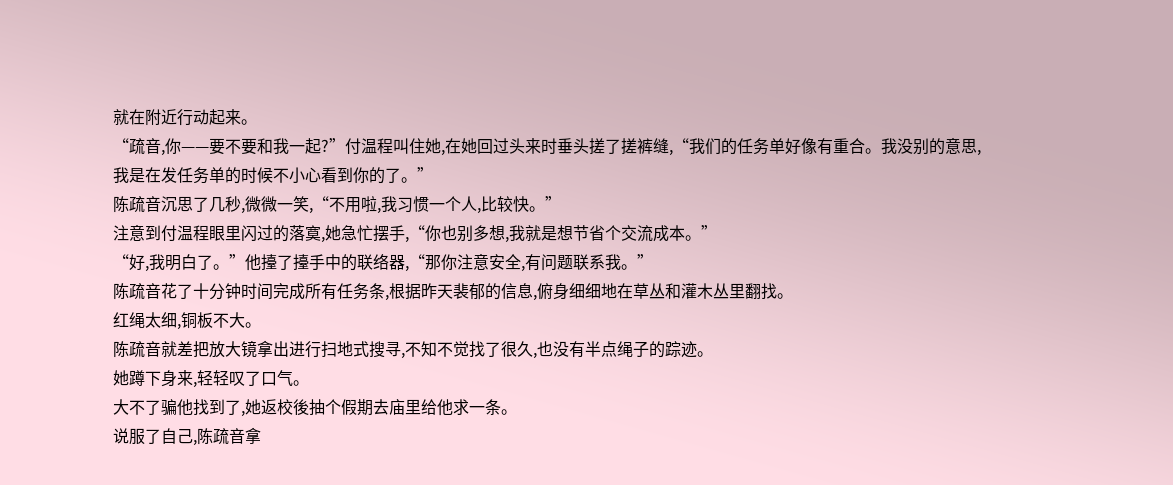就在附近行动起来。
“疏音,你——要不要和我一起?”付温程叫住她,在她回过头来时垂头搓了搓裤缝,“我们的任务单好像有重合。我没别的意思,我是在发任务单的时候不小心看到你的了。”
陈疏音沉思了几秒,微微一笑,“不用啦,我习惯一个人,比较快。”
注意到付温程眼里闪过的落寞,她急忙摆手,“你也别多想,我就是想节省个交流成本。”
“好,我明白了。”他擡了擡手中的联络器,“那你注意安全,有问题联系我。”
陈疏音花了十分钟时间完成所有任务条,根据昨天裴郁的信息,俯身细细地在草丛和灌木丛里翻找。
红绳太细,铜板不大。
陈疏音就差把放大镜拿出进行扫地式搜寻,不知不觉找了很久,也没有半点绳子的踪迹。
她蹲下身来,轻轻叹了口气。
大不了骗他找到了,她返校後抽个假期去庙里给他求一条。
说服了自己,陈疏音拿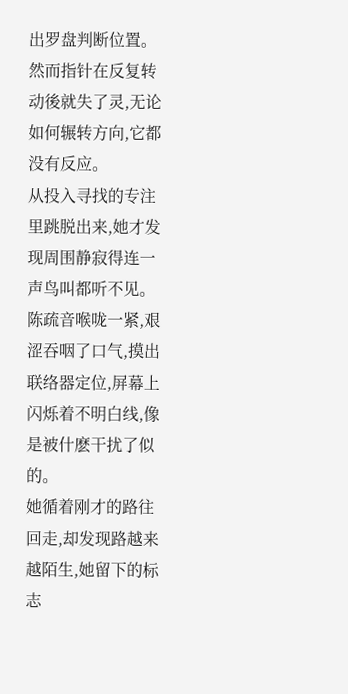出罗盘判断位置。然而指针在反复转动後就失了灵,无论如何辗转方向,它都没有反应。
从投入寻找的专注里跳脱出来,她才发现周围静寂得连一声鸟叫都听不见。
陈疏音喉咙一紧,艰涩吞咽了口气,摸出联络器定位,屏幕上闪烁着不明白线,像是被什麽干扰了似的。
她循着刚才的路往回走,却发现路越来越陌生,她留下的标志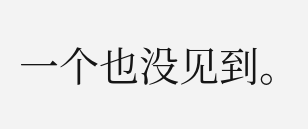一个也没见到。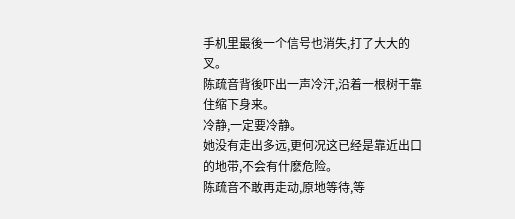手机里最後一个信号也消失,打了大大的叉。
陈疏音背後吓出一声冷汗,沿着一根树干靠住缩下身来。
冷静,一定要冷静。
她没有走出多远,更何况这已经是靠近出口的地带,不会有什麽危险。
陈疏音不敢再走动,原地等待,等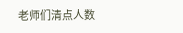老师们清点人数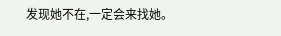发现她不在,一定会来找她。